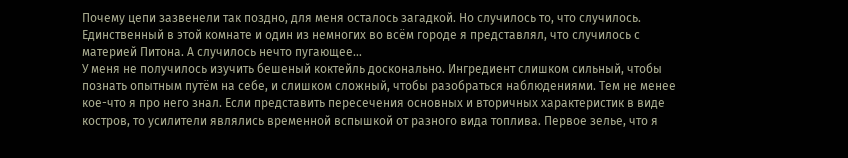Почему цепи зазвенели так поздно, для меня осталось загадкой. Но случилось то, что случилось. Единственный в этой комнате и один из немногих во всём городе я представлял, что случилось с материей Питона. А случилось нечто пугающее…
У меня не получилось изучить бешеный коктейль досконально. Ингредиент слишком сильный, чтобы познать опытным путём на себе, и слишком сложный, чтобы разобраться наблюдениями. Тем не менее кое-что я про него знал. Если представить пересечения основных и вторичных характеристик в виде костров, то усилители являлись временной вспышкой от разного вида топлива. Первое зелье, что я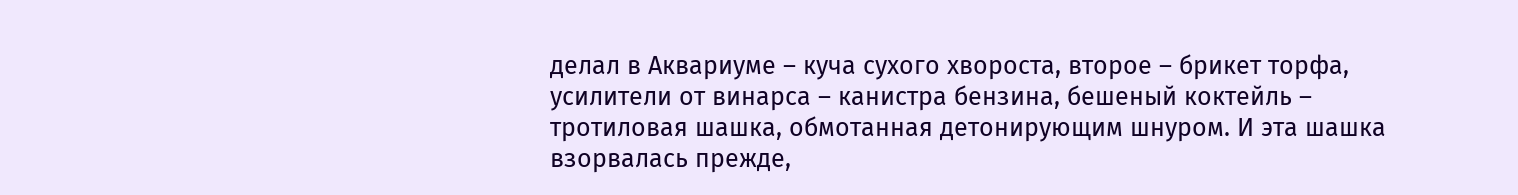делал в Аквариуме – куча сухого хвороста, второе – брикет торфа, усилители от винарса – канистра бензина, бешеный коктейль – тротиловая шашка, обмотанная детонирующим шнуром. И эта шашка взорвалась прежде,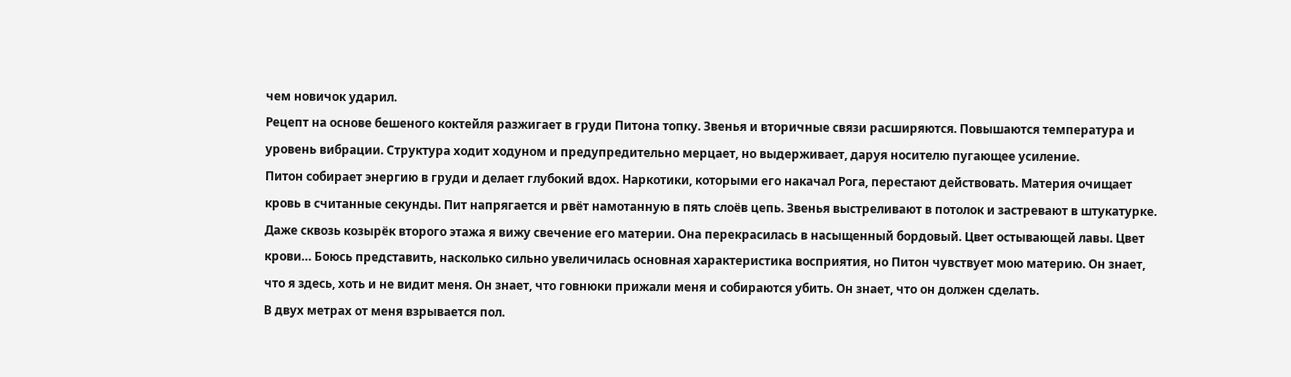чем новичок ударил.
Рецепт на основе бешеного коктейля разжигает в груди Питона топку. Звенья и вторичные связи расширяются. Повышаются температура и уровень вибрации. Структура ходит ходуном и предупредительно мерцает, но выдерживает, даруя носителю пугающее усиление.
Питон собирает энергию в груди и делает глубокий вдох. Наркотики, которыми его накачал Рога, перестают действовать. Материя очищает кровь в считанные секунды. Пит напрягается и рвёт намотанную в пять слоёв цепь. Звенья выстреливают в потолок и застревают в штукатурке.
Даже сквозь козырёк второго этажа я вижу свечение его материи. Она перекрасилась в насыщенный бордовый. Цвет остывающей лавы. Цвет крови… Боюсь представить, насколько сильно увеличилась основная характеристика восприятия, но Питон чувствует мою материю. Он знает, что я здесь, хоть и не видит меня. Он знает, что говнюки прижали меня и собираются убить. Он знает, что он должен сделать.
В двух метрах от меня взрывается пол.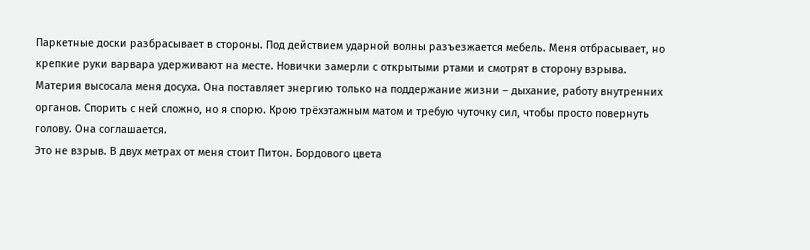Паркетные доски разбрасывает в стороны. Под действием ударной волны разъезжается мебель. Меня отбрасывает, но крепкие руки варвара удерживают на месте. Новички замерли с открытыми ртами и смотрят в сторону взрыва. Материя высосала меня досуха. Она поставляет энергию только на поддержание жизни – дыхание, работу внутренних органов. Спорить с ней сложно, но я спорю. Крою трёхэтажным матом и требую чуточку сил, чтобы просто повернуть голову. Она соглашается.
Это не взрыв. В двух метрах от меня стоит Питон. Бордового цвета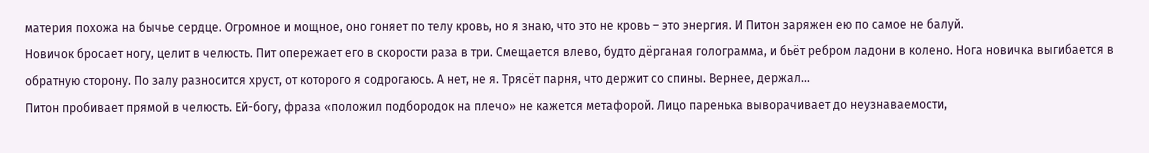материя похожа на бычье сердце. Огромное и мощное, оно гоняет по телу кровь, но я знаю, что это не кровь – это энергия. И Питон заряжен ею по самое не балуй.
Новичок бросает ногу, целит в челюсть. Пит опережает его в скорости раза в три. Смещается влево, будто дёрганая голограмма, и бьёт ребром ладони в колено. Нога новичка выгибается в обратную сторону. По залу разносится хруст, от которого я содрогаюсь. А нет, не я. Трясёт парня, что держит со спины. Вернее, держал…
Питон пробивает прямой в челюсть. Ей-богу, фраза «положил подбородок на плечо» не кажется метафорой. Лицо паренька выворачивает до неузнаваемости,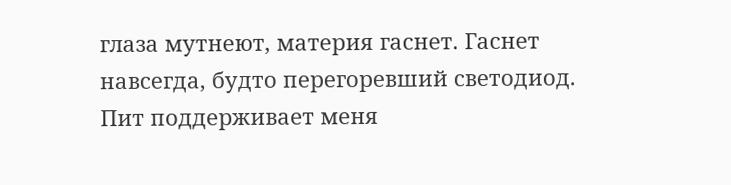глаза мутнеют, материя гаснет. Гаснет навсегда, будто перегоревший светодиод.
Пит поддерживает меня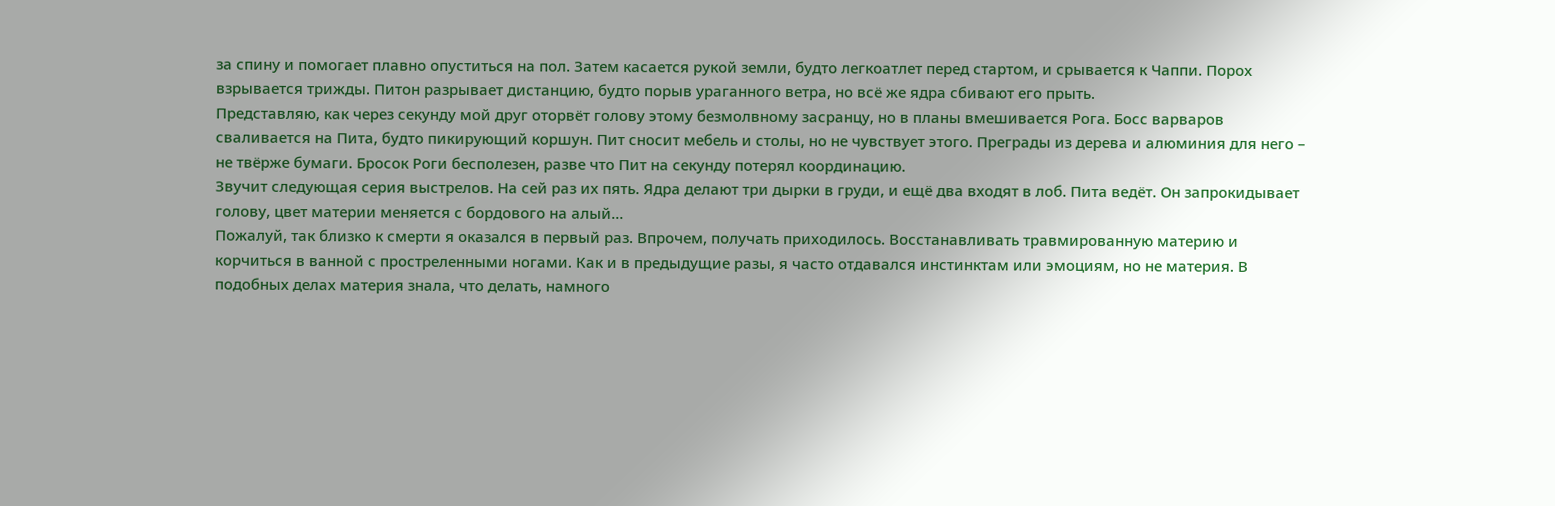за спину и помогает плавно опуститься на пол. Затем касается рукой земли, будто легкоатлет перед стартом, и срывается к Чаппи. Порох взрывается трижды. Питон разрывает дистанцию, будто порыв ураганного ветра, но всё же ядра сбивают его прыть.
Представляю, как через секунду мой друг оторвёт голову этому безмолвному засранцу, но в планы вмешивается Рога. Босс варваров сваливается на Пита, будто пикирующий коршун. Пит сносит мебель и столы, но не чувствует этого. Преграды из дерева и алюминия для него – не твёрже бумаги. Бросок Роги бесполезен, разве что Пит на секунду потерял координацию.
Звучит следующая серия выстрелов. На сей раз их пять. Ядра делают три дырки в груди, и ещё два входят в лоб. Пита ведёт. Он запрокидывает голову, цвет материи меняется с бордового на алый…
Пожалуй, так близко к смерти я оказался в первый раз. Впрочем, получать приходилось. Восстанавливать травмированную материю и корчиться в ванной с простреленными ногами. Как и в предыдущие разы, я часто отдавался инстинктам или эмоциям, но не материя. В подобных делах материя знала, что делать, намного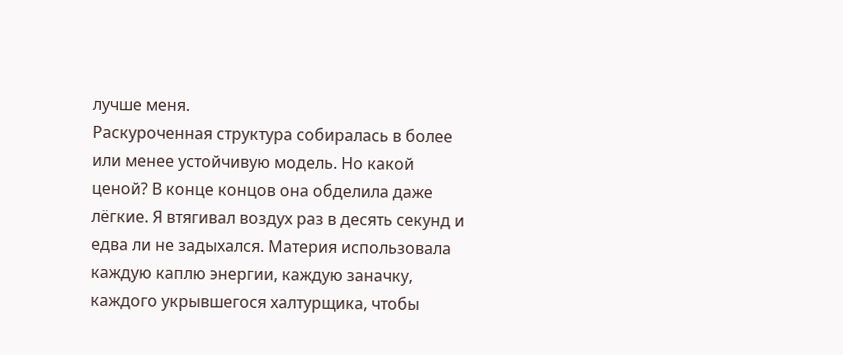лучше меня.
Раскуроченная структура собиралась в более или менее устойчивую модель. Но какой ценой? В конце концов она обделила даже лёгкие. Я втягивал воздух раз в десять секунд и едва ли не задыхался. Материя использовала каждую каплю энергии, каждую заначку, каждого укрывшегося халтурщика, чтобы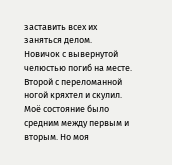заставить всех их заняться делом.
Новичок с вывернутой челюстью погиб на месте. Второй с переломанной ногой кряхтел и скулил. Моё состояние было средним между первым и вторым. Но моя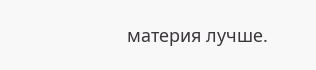материя лучше.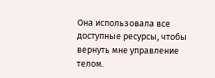Она использовала все доступные ресурсы, чтобы вернуть мне управление телом.